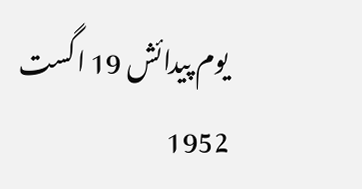یوم پیدائش 19 اگست 1952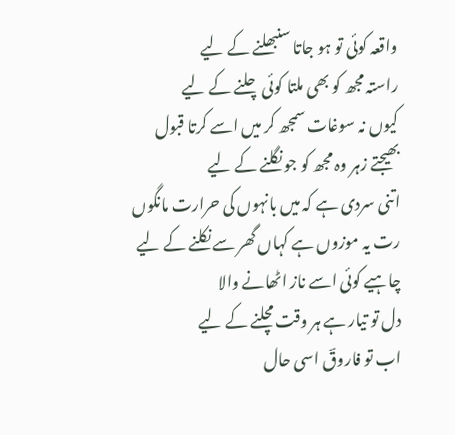واقعہ کوئی تو ہو جاتا سنبھلنے کے لیے
راستہ مجھ کو بھی ملتا کوئی چلنے کے لیے
کیوں نہ سوغات سمجھ کر میں اسے کرتا قبول
بھیجتے زہر وہ مجھ کو جو نگلنے کے لیے
اتنی سردی ہے کہ میں بانہوں کی حرارت مانگوں
رت یہ موزوں ہے کہاں گھر سے نکلنے کے لیے
چاہیے کوئی اسے ناز اٹھانے والا
دل تو تیار ہے ہر وقت مچلنے کے لیے
اب تو فاروقؔ اسی حال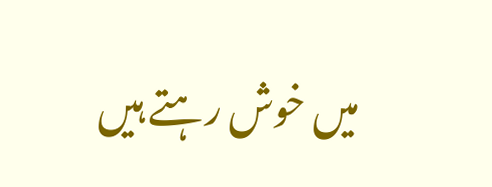میں خوش رہتے ہیں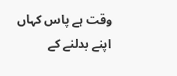وقت ہے پاس کہاں اپنے بدلنے کے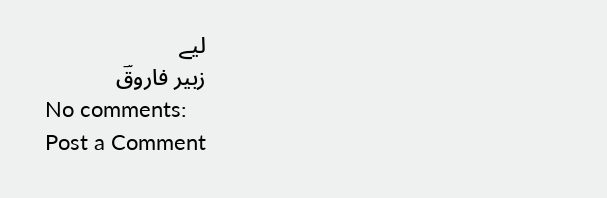لیے
زبیر فاروقؔ
No comments:
Post a Comment